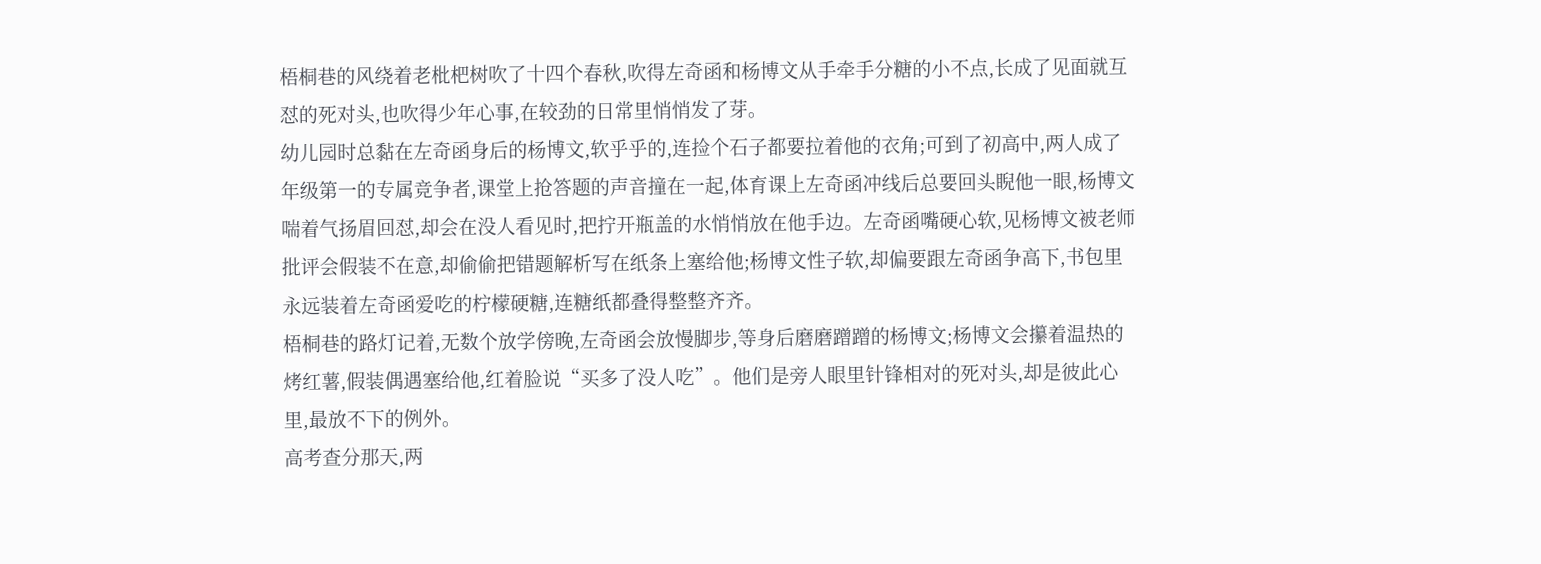梧桐巷的风绕着老枇杷树吹了十四个春秋,吹得左奇函和杨博文从手牵手分糖的小不点,长成了见面就互怼的死对头,也吹得少年心事,在较劲的日常里悄悄发了芽。
幼儿园时总黏在左奇函身后的杨博文,软乎乎的,连捡个石子都要拉着他的衣角;可到了初高中,两人成了年级第一的专属竞争者,课堂上抢答题的声音撞在一起,体育课上左奇函冲线后总要回头睨他一眼,杨博文喘着气扬眉回怼,却会在没人看见时,把拧开瓶盖的水悄悄放在他手边。左奇函嘴硬心软,见杨博文被老师批评会假装不在意,却偷偷把错题解析写在纸条上塞给他;杨博文性子软,却偏要跟左奇函争高下,书包里永远装着左奇函爱吃的柠檬硬糖,连糖纸都叠得整整齐齐。
梧桐巷的路灯记着,无数个放学傍晚,左奇函会放慢脚步,等身后磨磨蹭蹭的杨博文;杨博文会攥着温热的烤红薯,假装偶遇塞给他,红着脸说“买多了没人吃”。他们是旁人眼里针锋相对的死对头,却是彼此心里,最放不下的例外。
高考查分那天,两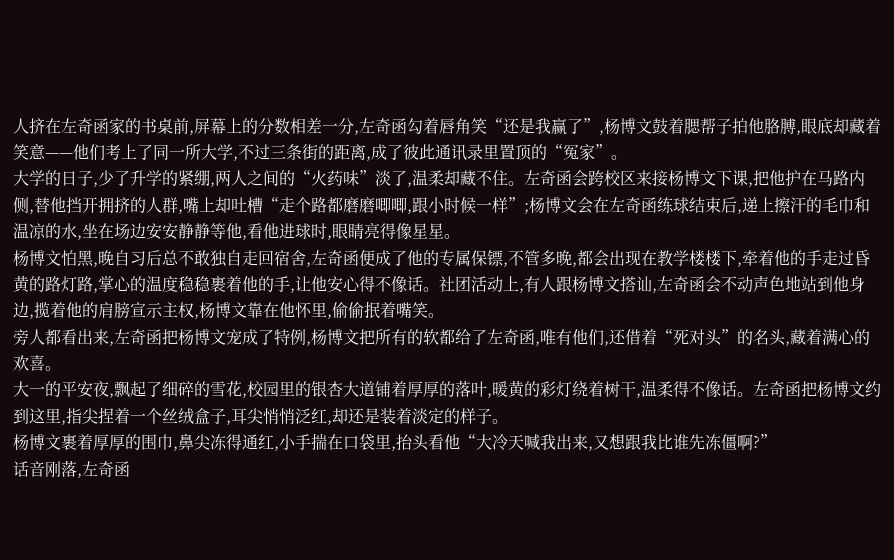人挤在左奇函家的书桌前,屏幕上的分数相差一分,左奇函勾着唇角笑“还是我赢了”,杨博文鼓着腮帮子拍他胳膊,眼底却藏着笑意——他们考上了同一所大学,不过三条街的距离,成了彼此通讯录里置顶的“冤家”。
大学的日子,少了升学的紧绷,两人之间的“火药味”淡了,温柔却藏不住。左奇函会跨校区来接杨博文下课,把他护在马路内侧,替他挡开拥挤的人群,嘴上却吐槽“走个路都磨磨唧唧,跟小时候一样”;杨博文会在左奇函练球结束后,递上擦汗的毛巾和温凉的水,坐在场边安安静静等他,看他进球时,眼睛亮得像星星。
杨博文怕黑,晚自习后总不敢独自走回宿舍,左奇函便成了他的专属保镖,不管多晚,都会出现在教学楼楼下,牵着他的手走过昏黄的路灯路,掌心的温度稳稳裹着他的手,让他安心得不像话。社团活动上,有人跟杨博文搭讪,左奇函会不动声色地站到他身边,揽着他的肩膀宣示主权,杨博文靠在他怀里,偷偷抿着嘴笑。
旁人都看出来,左奇函把杨博文宠成了特例,杨博文把所有的软都给了左奇函,唯有他们,还借着“死对头”的名头,藏着满心的欢喜。
大一的平安夜,飘起了细碎的雪花,校园里的银杏大道铺着厚厚的落叶,暖黄的彩灯绕着树干,温柔得不像话。左奇函把杨博文约到这里,指尖捏着一个丝绒盒子,耳尖悄悄泛红,却还是装着淡定的样子。
杨博文裹着厚厚的围巾,鼻尖冻得通红,小手揣在口袋里,抬头看他“大冷天喊我出来,又想跟我比谁先冻僵啊?”
话音刚落,左奇函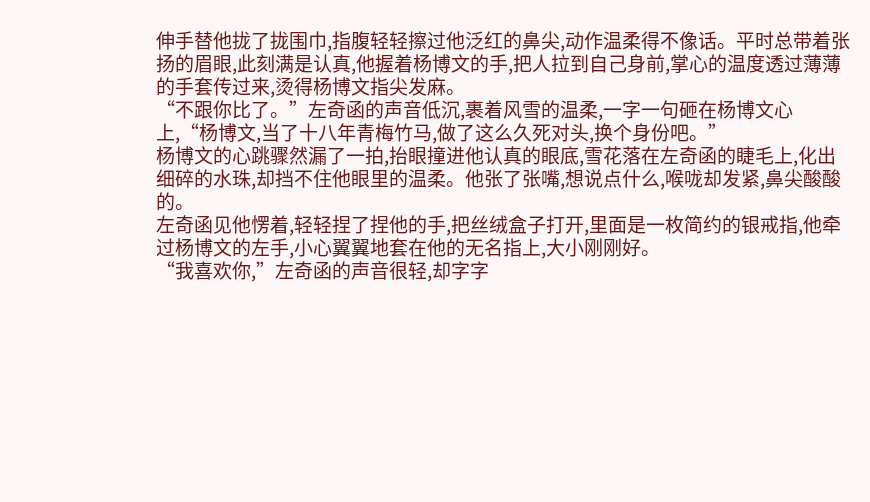伸手替他拢了拢围巾,指腹轻轻擦过他泛红的鼻尖,动作温柔得不像话。平时总带着张扬的眉眼,此刻满是认真,他握着杨博文的手,把人拉到自己身前,掌心的温度透过薄薄的手套传过来,烫得杨博文指尖发麻。
“不跟你比了。”左奇函的声音低沉,裹着风雪的温柔,一字一句砸在杨博文心上,“杨博文,当了十八年青梅竹马,做了这么久死对头,换个身份吧。”
杨博文的心跳骤然漏了一拍,抬眼撞进他认真的眼底,雪花落在左奇函的睫毛上,化出细碎的水珠,却挡不住他眼里的温柔。他张了张嘴,想说点什么,喉咙却发紧,鼻尖酸酸的。
左奇函见他愣着,轻轻捏了捏他的手,把丝绒盒子打开,里面是一枚简约的银戒指,他牵过杨博文的左手,小心翼翼地套在他的无名指上,大小刚刚好。
“我喜欢你,”左奇函的声音很轻,却字字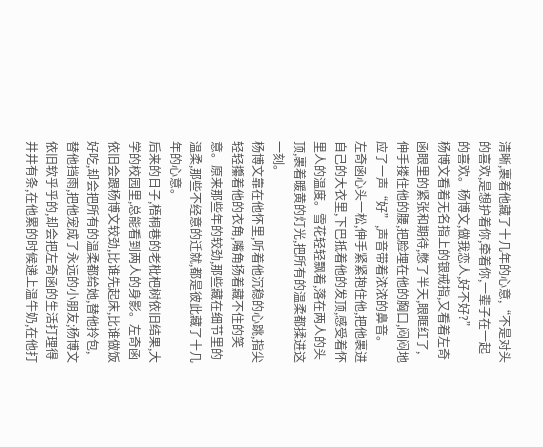清晰,裹着他藏了十几年的心意,“不是对头的喜欢,是想护着你,牵着你,一辈子在一起的喜欢。杨博文,做我恋人,好不好?”
杨博文看着无名指上的银戒指,又看着左奇函眼里的紧张和期待,憋了半天,眼眶红了,伸手搂住他的腰,把脸埋在他的胸口,闷闷地应了一声“好”,声音带着浓浓的鼻音。
左奇函心头一松,伸手紧紧抱住他,把他裹进自己的大衣里,下巴抵着他的发顶,感受着怀里人的温度。雪花轻轻飘着,落在两人的头顶,裹着暖黄的灯光,把所有的温柔都揉进这一刻。
杨博文靠在他怀里,听着他沉稳的心跳,指尖轻轻攥着他的衣角,嘴角扬着藏不住的笑意。原来那些年的较劲,那些藏在细节里的温柔,那些不经意的迁就,都是彼此藏了十几年的心意。
后来的日子,梧桐巷的老枇杷树依旧结果,大学的校园里,总能看到两人的身影。左奇函依旧会跟杨博文较劲,比谁先起床,比谁做饭好吃,却会把所有的温柔都给她,替他拎包,替他挡雨,把他宠成了永远的小朋友;杨博文依旧软乎乎的,却会把左奇函的生活打理得井井有条,在他累的时候递上温牛奶,在他打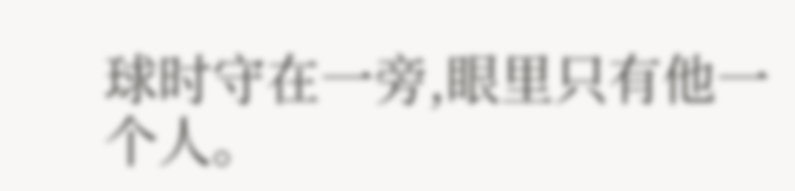球时守在一旁,眼里只有他一个人。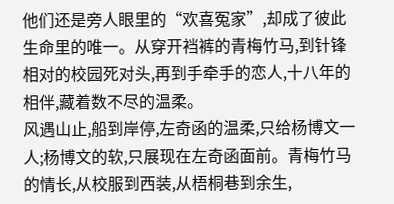他们还是旁人眼里的“欢喜冤家”,却成了彼此生命里的唯一。从穿开裆裤的青梅竹马,到针锋相对的校园死对头,再到手牵手的恋人,十八年的相伴,藏着数不尽的温柔。
风遇山止,船到岸停,左奇函的温柔,只给杨博文一人;杨博文的软,只展现在左奇函面前。青梅竹马的情长,从校服到西装,从梧桐巷到余生,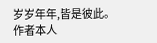岁岁年年,皆是彼此。
作者本人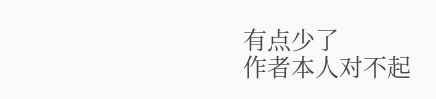有点少了
作者本人对不起